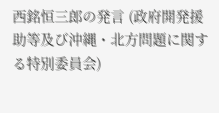西銘恒三郎の発言 (政府開発援助等及び沖縄・北方問題に関する特別委員会)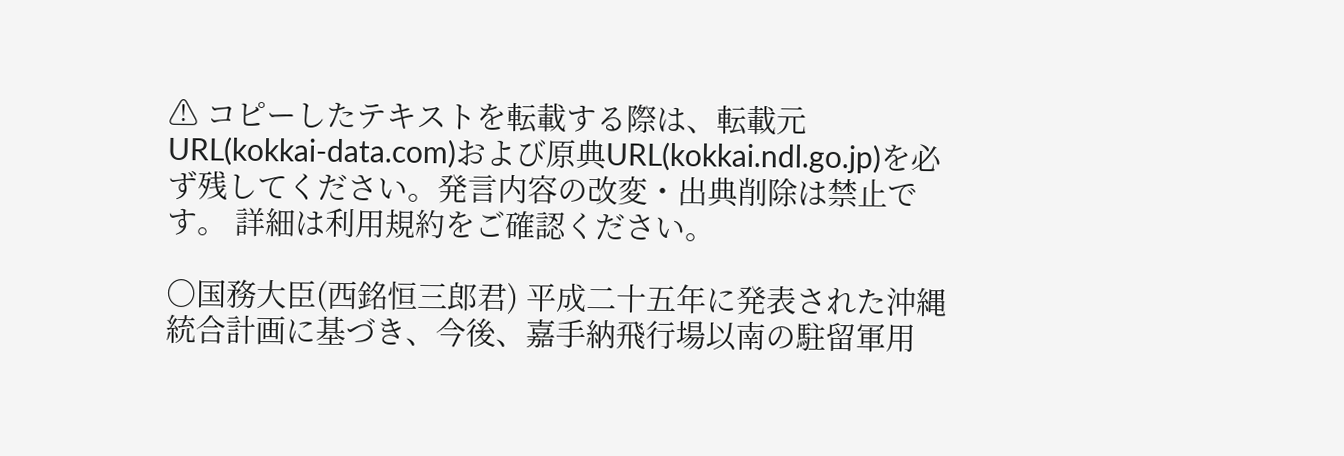⚠ コピーしたテキストを転載する際は、転載元URL(kokkai-data.com)および原典URL(kokkai.ndl.go.jp)を必ず残してください。発言内容の改変・出典削除は禁止です。 詳細は利用規約をご確認ください。

○国務大臣(西銘恒三郎君) 平成二十五年に発表された沖縄統合計画に基づき、今後、嘉手納飛行場以南の駐留軍用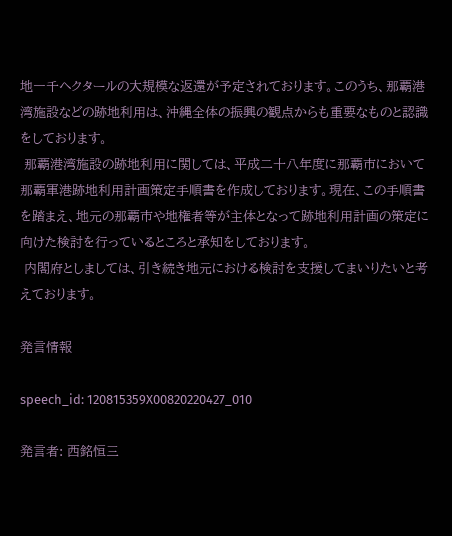地一千ヘクタールの大規模な返還が予定されております。このうち、那覇港湾施設などの跡地利用は、沖縄全体の振興の観点からも重要なものと認識をしております。
 那覇港湾施設の跡地利用に関しては、平成二十八年度に那覇市において那覇軍港跡地利用計画策定手順書を作成しております。現在、この手順書を踏まえ、地元の那覇市や地権者等が主体となって跡地利用計画の策定に向けた検討を行っているところと承知をしております。
 内閣府としましては、引き続き地元における検討を支援してまいりたいと考えております。

発言情報

speech_id: 120815359X00820220427_010

発言者: 西銘恒三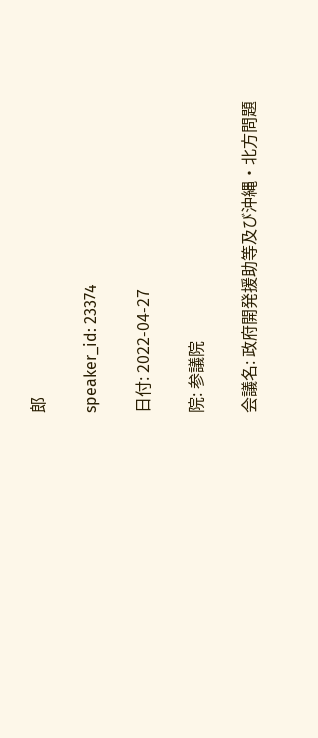郎

speaker_id: 23374

日付: 2022-04-27

院: 参議院

会議名: 政府開発援助等及び沖縄・北方問題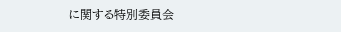に関する特別委員会